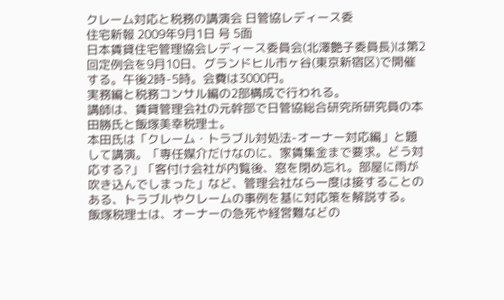クレーム対応と税務の講演会 日管協レディース委
住宅新報 2009年9月1日 号 5面
日本賃貸住宅管理協会レディース委員会(北澤艶子委員長)は第2回定例会を9月10日、グランドヒル市ヶ谷(東京新宿区)で開催する。午後2時-5時。会費は3000円。
実務編と税務コンサル編の2部構成で行われる。
講師は、賃貸管理会社の元幹部で日管協総合研究所研究員の本田勝氏と飯塚美幸税理士。
本田氏は「クレーム・トラブル対処法-オーナー対応編」と題して講演。「専任媒介だけなのに、家賃集金まで要求。どう対応する?」「客付け会社が内覧後、窓を閉め忘れ。部屋に雨が吹き込んでしまった」など、管理会社なら一度は接することのある、トラブルやクレームの事例を基に対応策を解説する。
飯塚税理士は、オーナーの急死や経営難などの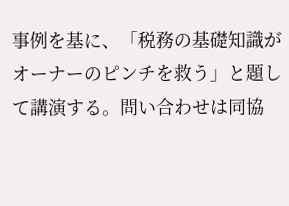事例を基に、「税務の基礎知識がオーナーのピンチを救う」と題して講演する。問い合わせは同協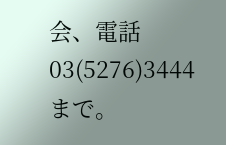会、電話03(5276)3444まで。